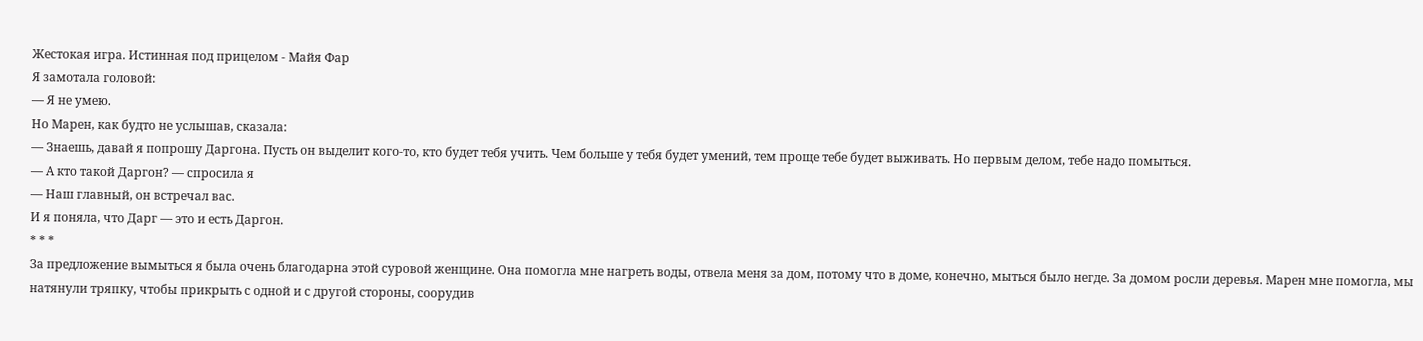Жестокая игра. Истинная под прицелом - Майя Фар
Я замотала головой:
— Я не умею.
Но Марен, как будто не услышав, сказала:
— Знаешь, давай я попрошу Даргона. Пусть он выделит кого-то, кто будет тебя учить. Чем больше у тебя будет умений, тем проще тебе будет выживать. Но первым делом, тебе надо помыться.
— А кто такой Даргон? — спросила я
— Наш главный, он встречал вас.
И я поняла, что Дарг — это и есть Даргон.
* * *
За предложение вымыться я была очень благодарна этой суровой женщине. Она помогла мне нагреть воды, отвела меня за дом, потому что в доме, конечно, мыться было негде. За домом росли деревья. Марен мне помогла, мы натянули тряпку, чтобы прикрыть с одной и с другой стороны, соорудив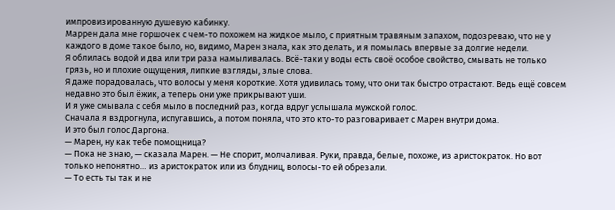импровизированную душевую кабинку.
Маррен дала мне горшочек с чем-то похожем на жидкое мыло, с приятным травяным запахом, подозреваю, что не у каждого в доме такое было, но, видимо, Марен знала, как это делать, и я помылась впервые за долгие недели.
Я облилась водой и два или три раза намыливалась. Всё-таки у воды есть своё особое свойство, смывать не только грязь, но и плохие ощущения, липкие взгляды, злые слова.
Я даже порадовалась, что волосы у меня короткие. Хотя удивилась тому, что они так быстро отрастают. Ведь ещё совсем недавно это был ёжик, а теперь они уже прикрывают уши.
И я уже смывала с себя мыло в последний раз, когда вдруг услышала мужской голос.
Сначала я вздрогнула, испугавшись, а потом поняла, что это кто-то разговаривает с Марен внутри дома.
И это был голос Даргона.
— Марен, ну как тебе помощница?
— Пока не знаю, — сказала Марен. — Не спорит, молчаливая. Руки, правда, белые, похоже, из аристократок. Но вот только непонятно… из аристократок или из блудниц, волосы-то ей обрезали.
— То есть ты так и не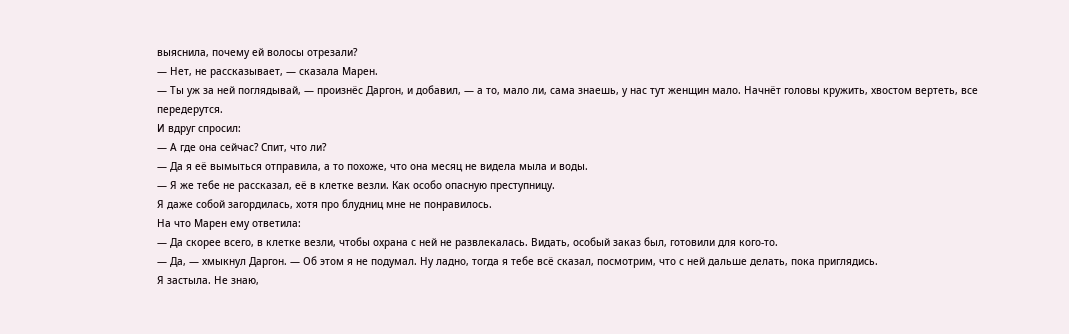выяснила, почему ей волосы отрезали?
— Нет, не рассказывает, — сказала Марен.
— Ты уж за ней поглядывай, — произнёс Даргон, и добавил, — а то, мало ли, сама знаешь, у нас тут женщин мало. Начнёт головы кружить, хвостом вертеть, все передерутся.
И вдруг спросил:
— А где она сейчас? Спит, что ли?
— Да я её вымыться отправила, а то похоже, что она месяц не видела мыла и воды.
— Я же тебе не рассказал, её в клетке везли. Как особо опасную преступницу.
Я даже собой загордилась, хотя про блудниц мне не понравилось.
На что Марен ему ответила:
— Да скорее всего, в клетке везли, чтобы охрана с ней не развлекалась. Видать, особый заказ был, готовили для кого-то.
— Да, — хмыкнул Даргон. — Об этом я не подумал. Ну ладно, тогда я тебе всё сказал, посмотрим, что с ней дальше делать, пока приглядись.
Я застыла. Не знаю,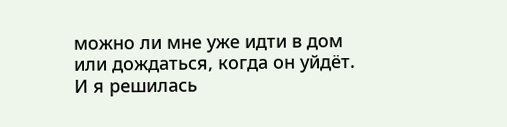можно ли мне уже идти в дом или дождаться, когда он уйдёт. И я решилась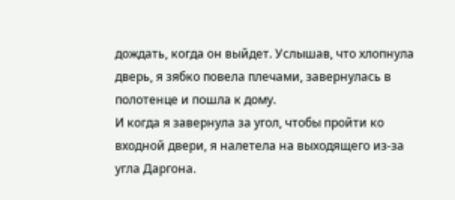дождать, когда он выйдет. Услышав, что хлопнула дверь, я зябко повела плечами, завернулась в полотенце и пошла к дому.
И когда я завернула за угол, чтобы пройти ко входной двери, я налетела на выходящего из-за угла Даргона.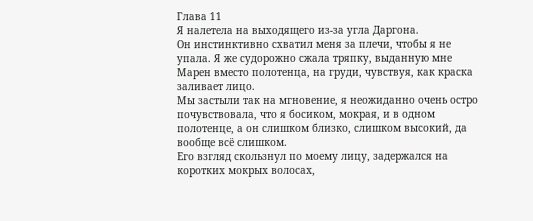Глава 11
Я налетела на выходящего из-за угла Даргона.
Он инстинктивно схватил меня за плечи, чтобы я не упала. Я же судорожно сжала тряпку, выданную мне Марен вместо полотенца, на груди, чувствуя, как краска заливает лицо.
Мы застыли так на мгновение, я неожиданно очень остро почувствовала, что я босиком, мокрая, и в одном полотенце, а он слишком близко, слишком высокий, да вообще всё слишком.
Его взгляд скользнул по моему лицу, задержался на коротких мокрых волосах,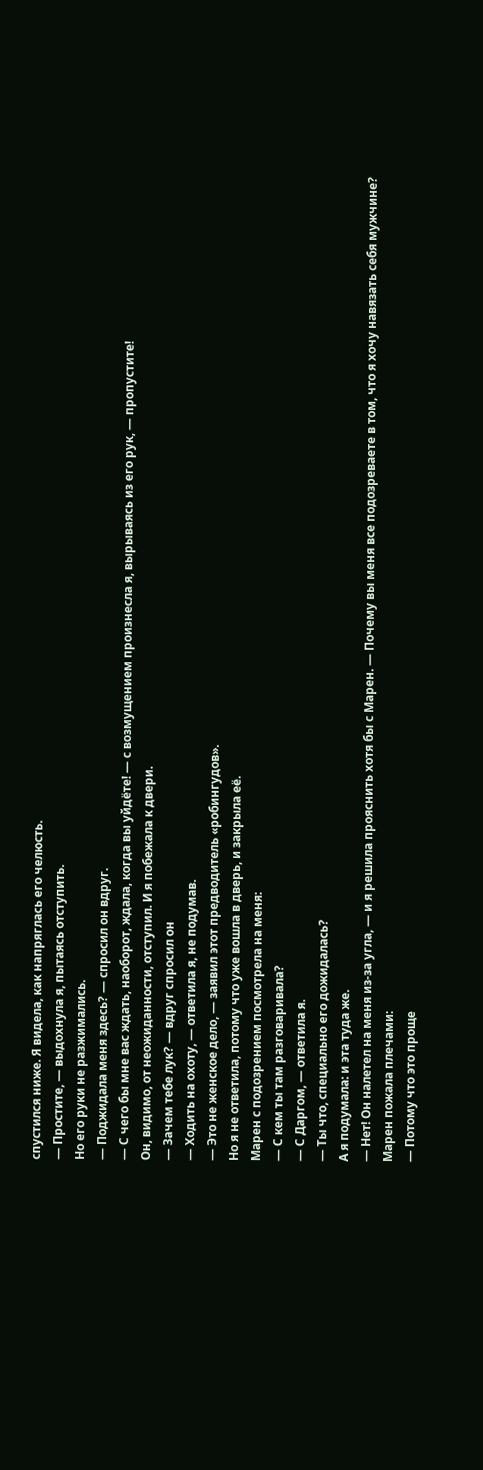спустился ниже. Я видела, как напряглась его челюсть.
— Простите, — выдохнула я, пытаясь отступить.
Но его руки не разжимались.
— Поджидала меня здесь? — спросил он вдруг.
— С чего бы мне вас ждать, наоборот, ждала, когда вы уйдёте! — с возмущением произнесла я, вырываясь из его рук, — пропустите!
Он, видимо, от неожиданности, отступил. И я побежала к двери.
— Зачем тебе лук? — вдруг спросил он
— Ходить на охоту, — ответила я, не подумав.
— Это не женское дело, — заявил этот предводитель «робингудов».
Но я не ответила, потому что уже вошла в дверь, и закрыла её.
Марен с подозрением посмотрела на меня:
— С кем ты там разговаривала?
— С Даргом, — ответила я.
— Ты что, специально его дожидалась?
А я подумала: и эта туда же.
— Нет! Он налетел на меня из-за угла, — и я решила прояснить хотя бы с Марен. — Почему вы меня все подозреваете в том, что я хочу навязать себя мужчине?
Марен пожала плечами:
— Потому что это проще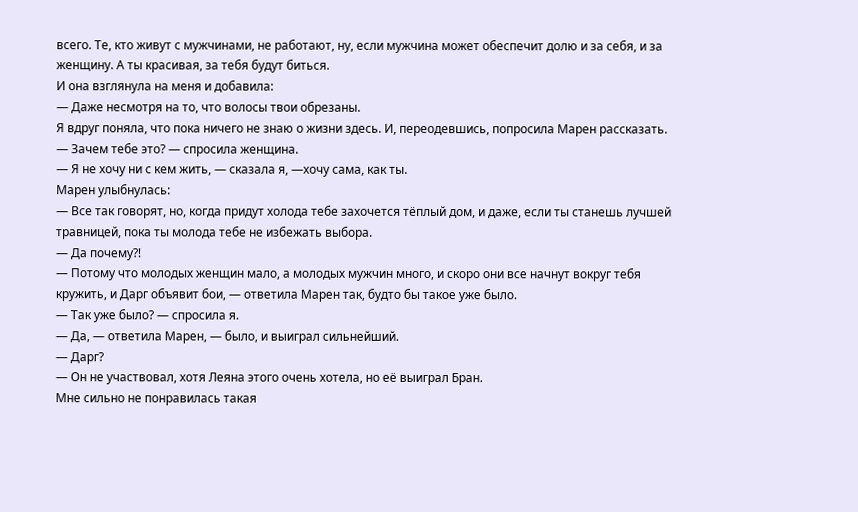всего. Те, кто живут с мужчинами, не работают, ну, если мужчина может обеспечит долю и за себя, и за женщину. А ты красивая, за тебя будут биться.
И она взглянула на меня и добавила:
— Даже несмотря на то, что волосы твои обрезаны.
Я вдруг поняла, что пока ничего не знаю о жизни здесь. И, переодевшись, попросила Марен рассказать.
— Зачем тебе это? — спросила женщина.
— Я не хочу ни с кем жить, — сказала я, —хочу сама, как ты.
Марен улыбнулась:
— Все так говорят, но, когда придут холода тебе захочется тёплый дом, и даже, если ты станешь лучшей травницей, пока ты молода тебе не избежать выбора.
— Да почему⁈
— Потому что молодых женщин мало, а молодых мужчин много, и скоро они все начнут вокруг тебя кружить, и Дарг объявит бои, — ответила Марен так, будто бы такое уже было.
— Так уже было? — спросила я.
— Да, — ответила Марен, — было, и выиграл сильнейший.
— Дарг?
— Он не участвовал, хотя Леяна этого очень хотела, но её выиграл Бран.
Мне сильно не понравилась такая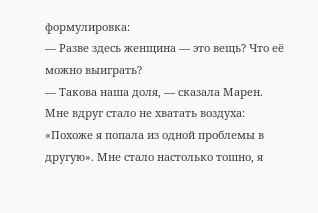формулировка:
— Разве здесь женщина — это вещь? Что её можно выиграть?
— Такова наша доля, — сказала Марен.
Мне вдруг стало не хватать воздуха: «Похоже я попала из одной проблемы в другую». Мне стало настолько тошно, я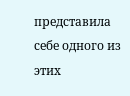представила себе одного из этих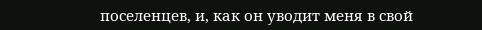поселенцев, и, как он уводит меня в свой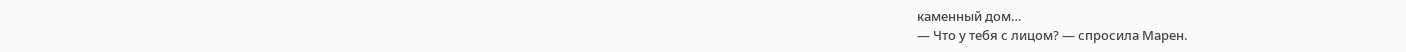каменный дом…
— Что у тебя с лицом? — спросила Марен.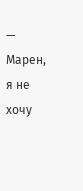— Марен, я не хочу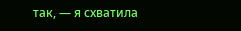так, — я схватила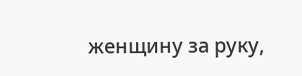женщину за руку,